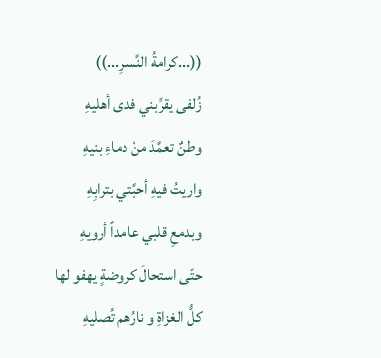((...كرامةُ النَّسرِ...))
زُلفى يقرِّبني فدى أهليهِ
وطنٌ تعمَّدَ منْ دماءِ بنيهِ
واريتُ فيهِ أحبَّتي بترابِهِ
وبدمعِ قلبي عامداً أرويهِ
حتّى استحالَ كروضةٍ يهفو لها
كلُّ الغزاةِ و نارُهم تُصليهِ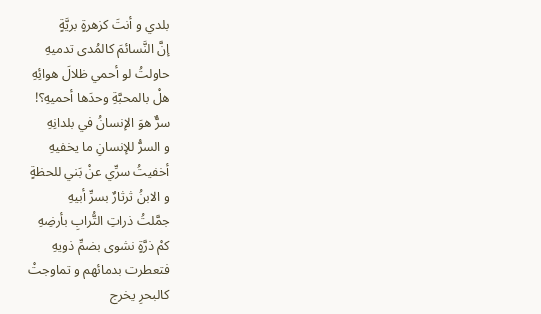بلدي و أنتَ كزهرةٍ بريَّةٍ
إنَّ النَّسائمَ كالمُدى تدميهِ
حاولتُ لو أحمي ظلالَ هوائِهِ
هلْ بالمحبَّةِ وحدَها أحميهِ؟!
سرٌّ هوَ الإنسانُ في بلدانِهِ
و السرُّ للإنسانِ ما يخفيهِ
أخفيتُ سرِّي عنْ بَني للحظةٍ
و الابنُ ثرثارٌ بسرِّ أبيهِ
جمَّلتُ ذراتِ التُّرابِ بأرضِهِ
كمْ ذرَّةٍ نشوى بضمِّ ذويهِ
فتعطرت بدمائهم و تماوجتْ
كالبحرِ يخرج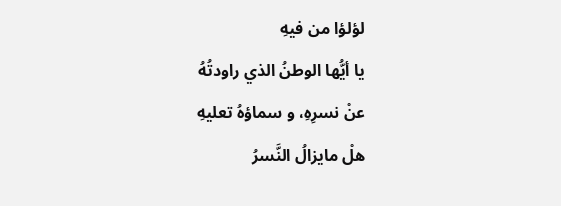لؤلؤا من فيهِ
يا أيُّها الوطنُ الذي راودتُهُ
عنْ نسرِهِ، و سماؤهُ تعليهِ
هلْ مايزالُ النَّسرُ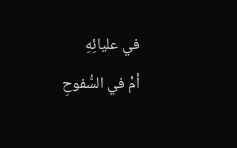في عليائِهِ
أمْ في السُّفوحِ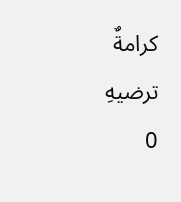كرامةٌ ترضيهِ
0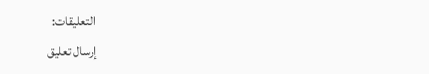التعليقات:
إرسال تعليق